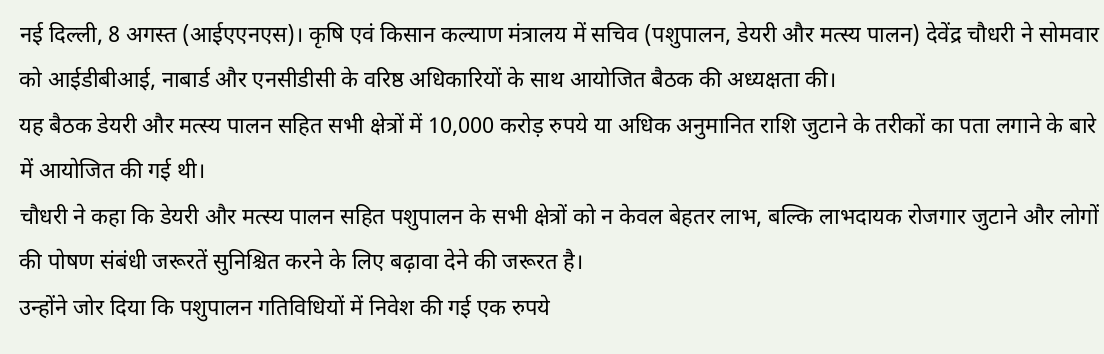नई दिल्ली, 8 अगस्त (आईएएनएस)। कृषि एवं किसान कल्याण मंत्रालय में सचिव (पशुपालन, डेयरी और मत्स्य पालन) देवेंद्र चौधरी ने सोमवार को आईडीबीआई, नाबार्ड और एनसीडीसी के वरिष्ठ अधिकारियों के साथ आयोजित बैठक की अध्यक्षता की।
यह बैठक डेयरी और मत्स्य पालन सहित सभी क्षेत्रों में 10,000 करोड़ रुपये या अधिक अनुमानित राशि जुटाने के तरीकों का पता लगाने के बारे में आयोजित की गई थी।
चौधरी ने कहा कि डेयरी और मत्स्य पालन सहित पशुपालन के सभी क्षेत्रों को न केवल बेहतर लाभ, बल्कि लाभदायक रोजगार जुटाने और लोगों की पोषण संबंधी जरूरतें सुनिश्चित करने के लिए बढ़ावा देने की जरूरत है।
उन्होंने जोर दिया कि पशुपालन गतिविधियों में निवेश की गई एक रुपये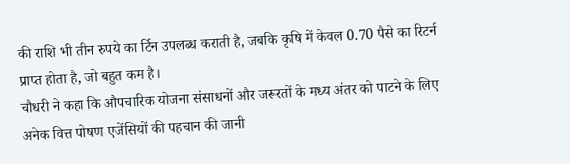की राशि भी तीन रुपये का र्टिन उपलब्ध कराती है, जबकि कृषि में केवल 0.70 पैसे का रिटर्न प्राप्त होता है, जो बहुत कम है।
चौधरी ने कहा कि औपचारिक योजना संसाधनों और जरूरतों के मध्य अंतर को पाटने के लिए अनेक वित्त पोषण एजेंसियों की पहचान की जानी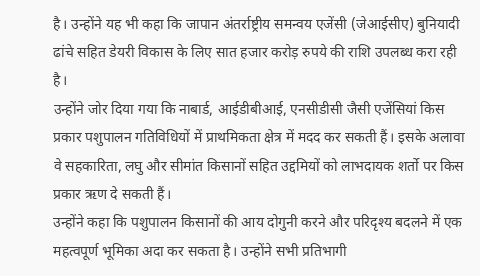है। उन्होंने यह भी कहा कि जापान अंतर्राष्ट्रीय समन्वय एजेंसी (जेआईसीए) बुनियादी ढांचे सहित डेयरी विकास के लिए सात हजार करोड़ रुपये की राशि उपलब्ध करा रही है।
उन्होंने जोर दिया गया कि नाबार्ड, आईडीबीआई, एनसीडीसी जैसी एजेंसियां किस प्रकार पशुपालन गतिविधियों में प्राथमिकता क्षेत्र में मदद कर सकती हैं। इसके अलावा वे सहकारिता, लघु और सीमांत किसानों सहित उद्दमियों को लाभदायक शर्तो पर किस प्रकार ऋण दे सकती हैं।
उन्होंने कहा कि पशुपालन किसानों की आय दोगुनी करने और परिदृश्य बदलने में एक महत्वपूर्ण भूमिका अदा कर सकता है। उन्होंने सभी प्रतिभागी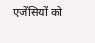एजेंसियों को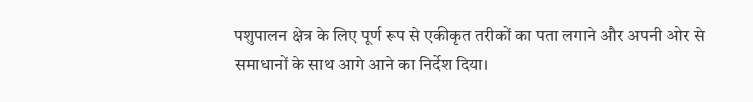पशुपालन क्षेत्र के लिए पूर्ण रूप से एकीकृत तरीकों का पता लगाने और अपनी ओर से समाधानों के साथ आगे आने का निर्देश दिया।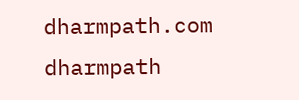dharmpath.com dharmpath